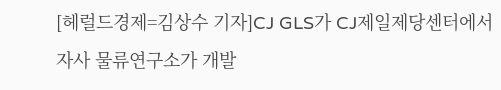[헤럴드경제=김상수 기자]CJ GLS가 CJ제일제당센터에서 자사 물류연구소가 개발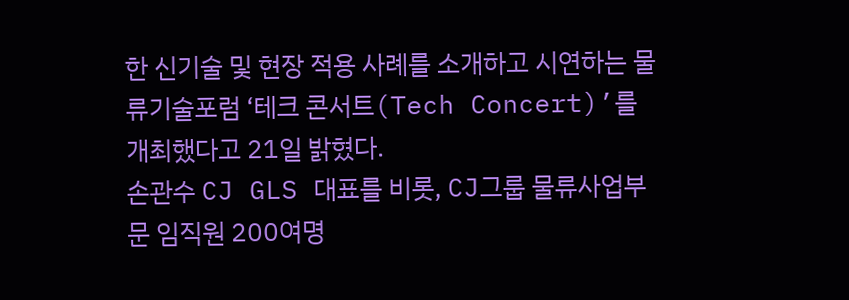한 신기술 및 현장 적용 사례를 소개하고 시연하는 물류기술포럼 ‘테크 콘서트(Tech Concert)’를 개최했다고 21일 밝혔다.
손관수 CJ GLS 대표를 비롯, CJ그룹 물류사업부문 임직원 200여명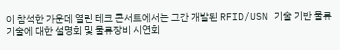이 참석한 가운데 열린 테크 콘서트에서는 그간 개발된 RFID/USN 기술 기반 물류기술에 대한 설명회 및 물류장비 시연회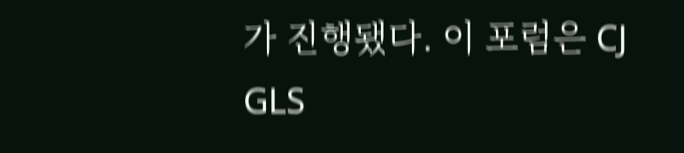가 진행됐다. 이 포럼은 CJ GLS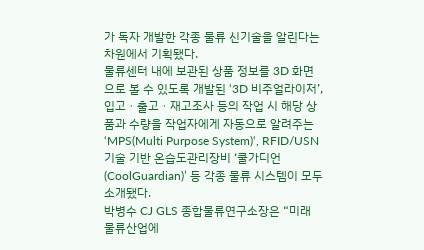가 독자 개발한 각종 물류 신기술을 알린다는 차원에서 기획됐다.
물류센터 내에 보관된 상품 정보를 3D 화면으로 볼 수 있도록 개발된 ‘3D 비주얼라이저’, 입고ㆍ출고ㆍ재고조사 등의 작업 시 해당 상품과 수량을 작업자에게 자동으로 알려주는 ‘MPS(Multi Purpose System)‘, RFID/USN 기술 기반 온습도관리장비 ‘쿨가디언(CoolGuardian)’ 등 각종 물류 시스템이 모두 소개됐다.
박병수 CJ GLS 종합물류연구소장은 “미래 물류산업에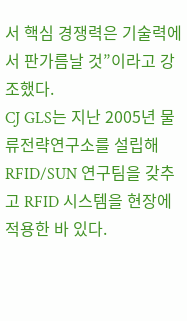서 핵심 경쟁력은 기술력에서 판가름날 것”이라고 강조했다.
CJ GLS는 지난 2005년 물류전략연구소를 설립해 RFID/SUN 연구팀을 갖추고 RFID 시스템을 현장에 적용한 바 있다.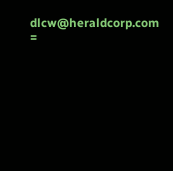dlcw@heraldcorp.com
=